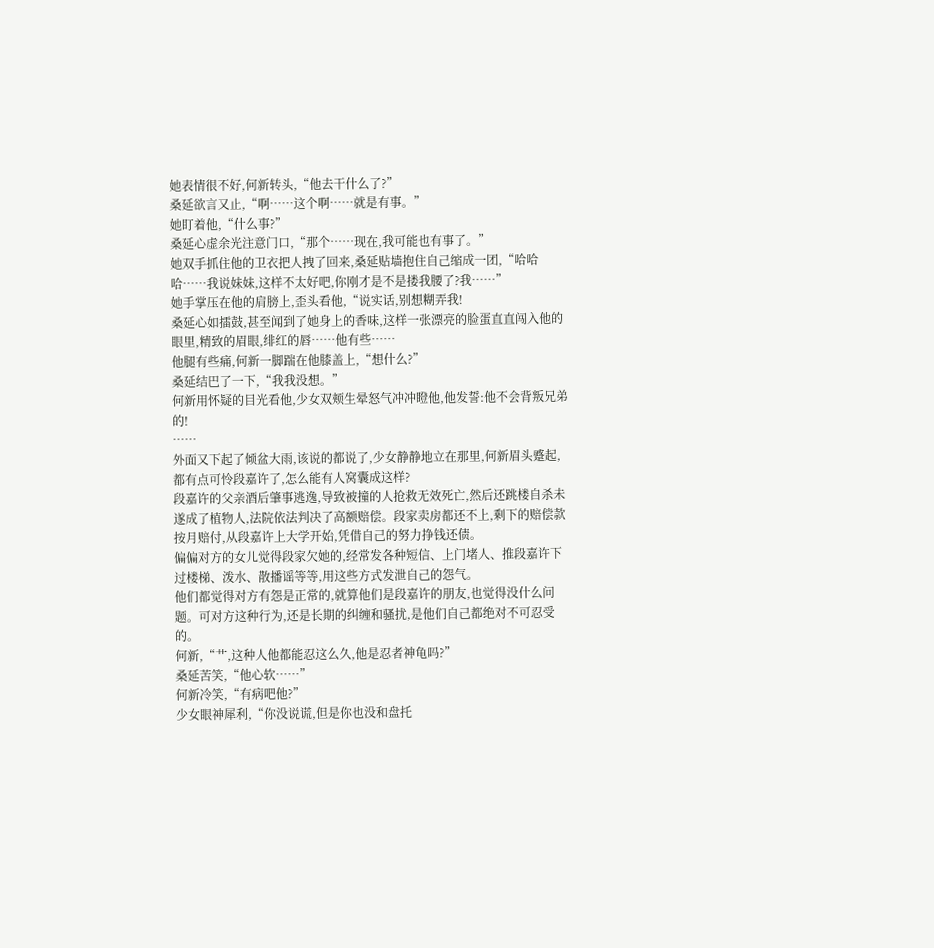她表情很不好,何新转头,“他去干什么了?”
桑延欲言又止,“啊……这个啊……就是有事。”
她盯着他,“什么事?”
桑延心虚余光注意门口,“那个……现在,我可能也有事了。”
她双手抓住他的卫衣把人拽了回来,桑延贴墙抱住自己缩成一团,“哈哈哈……我说妹妹,这样不太好吧,你刚才是不是搂我腰了?我……”
她手掌压在他的肩膀上,歪头看他,“说实话,别想糊弄我!
桑延心如擂鼓,甚至闻到了她身上的香味,这样一张漂亮的脸蛋直直闯入他的眼里,精致的眉眼,绯红的唇……他有些……
他腿有些痛,何新一脚踹在他膝盖上,“想什么?”
桑延结巴了一下,“我我没想。”
何新用怀疑的目光看他,少女双颊生晕怒气冲冲瞪他,他发誓:他不会背叛兄弟的!
……
外面又下起了倾盆大雨,该说的都说了,少女静静地立在那里,何新眉头蹙起,都有点可怜段嘉许了,怎么能有人窝囊成这样?
段嘉许的父亲酒后肇事逃逸,导致被撞的人抢救无效死亡,然后还跳楼自杀未遂成了植物人,法院依法判决了高额赔偿。段家卖房都还不上,剩下的赔偿款按月赔付,从段嘉许上大学开始,凭借自己的努力挣钱还债。
偏偏对方的女儿觉得段家欠她的,经常发各种短信、上门堵人、推段嘉许下过楼梯、泼水、散播谣等等,用这些方式发泄自己的怨气。
他们都觉得对方有怨是正常的,就算他们是段嘉许的朋友,也觉得没什么问题。可对方这种行为,还是长期的纠缠和骚扰,是他们自己都绝对不可忍受的。
何新,“艹,这种人他都能忍这么久,他是忍者神龟吗?”
桑延苦笑,“他心软……”
何新冷笑,“有病吧他?”
少女眼神犀利,“你没说谎,但是你也没和盘托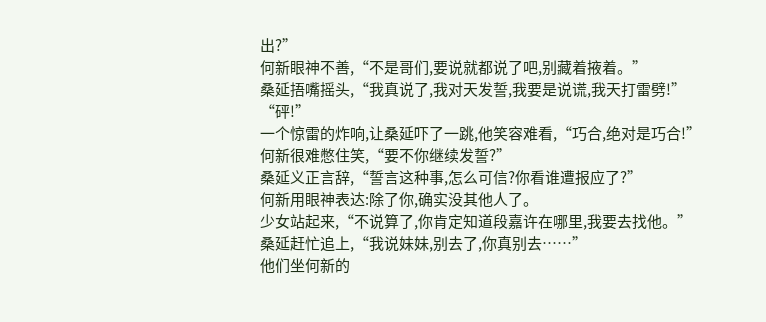出?”
何新眼神不善,“不是哥们,要说就都说了吧,别藏着掖着。”
桑延捂嘴摇头,“我真说了,我对天发誓,我要是说谎,我天打雷劈!”
“砰!”
一个惊雷的炸响,让桑延吓了一跳,他笑容难看,“巧合,绝对是巧合!”
何新很难憋住笑,“要不你继续发誓?”
桑延义正言辞,“誓言这种事,怎么可信?你看谁遭报应了?”
何新用眼神表达:除了你,确实没其他人了。
少女站起来,“不说算了,你肯定知道段嘉许在哪里,我要去找他。”
桑延赶忙追上,“我说妹妹,别去了,你真别去……”
他们坐何新的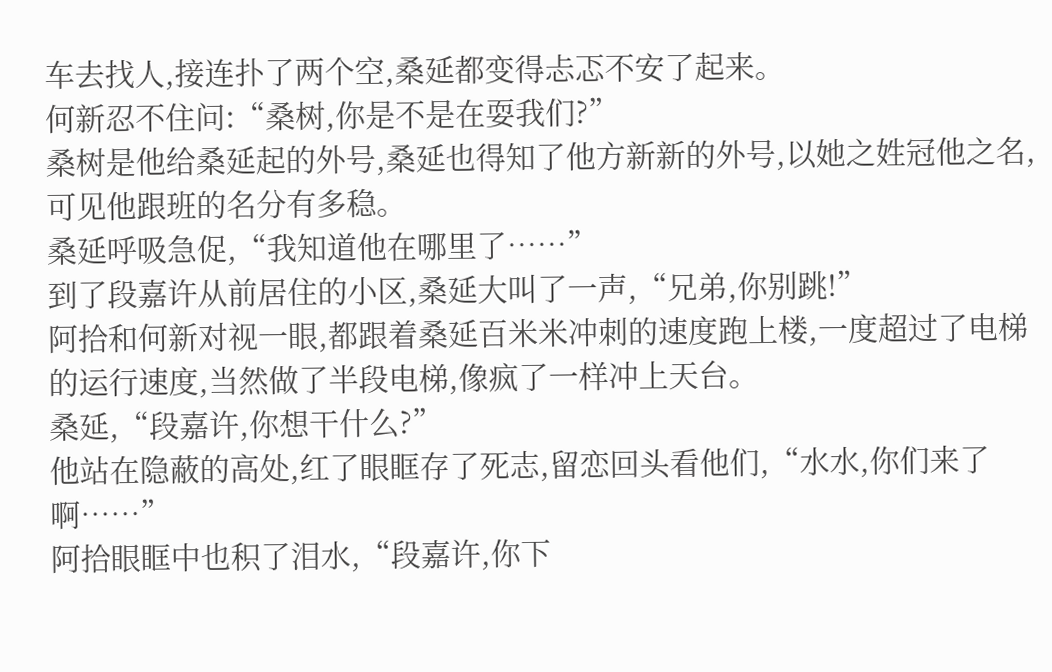车去找人,接连扑了两个空,桑延都变得忐忑不安了起来。
何新忍不住问:“桑树,你是不是在耍我们?”
桑树是他给桑延起的外号,桑延也得知了他方新新的外号,以她之姓冠他之名,可见他跟班的名分有多稳。
桑延呼吸急促,“我知道他在哪里了……”
到了段嘉许从前居住的小区,桑延大叫了一声,“兄弟,你别跳!”
阿拾和何新对视一眼,都跟着桑延百米米冲刺的速度跑上楼,一度超过了电梯的运行速度,当然做了半段电梯,像疯了一样冲上天台。
桑延,“段嘉许,你想干什么?”
他站在隐蔽的高处,红了眼眶存了死志,留恋回头看他们,“水水,你们来了啊……”
阿拾眼眶中也积了泪水,“段嘉许,你下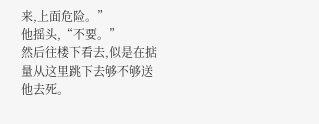来,上面危险。”
他摇头,“不要。”
然后往楼下看去,似是在掂量从这里跳下去够不够送他去死。